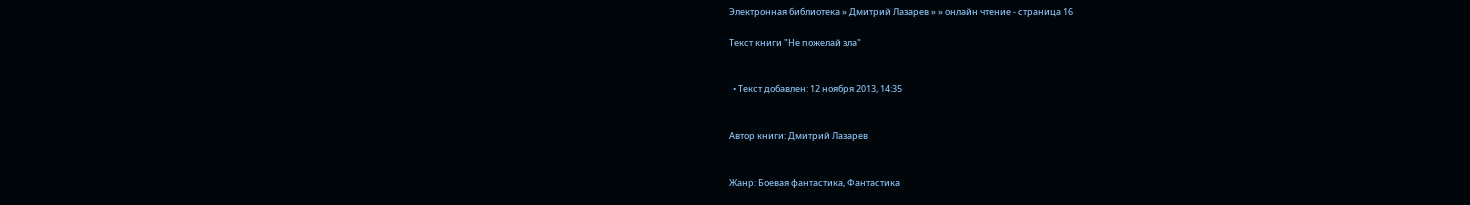Электронная библиотека » Дмитрий Лазарев » » онлайн чтение - страница 16

Текст книги "Не пожелай зла"


  • Текст добавлен: 12 ноября 2013, 14:35


Автор книги: Дмитрий Лазарев


Жанр: Боевая фантастика, Фантастика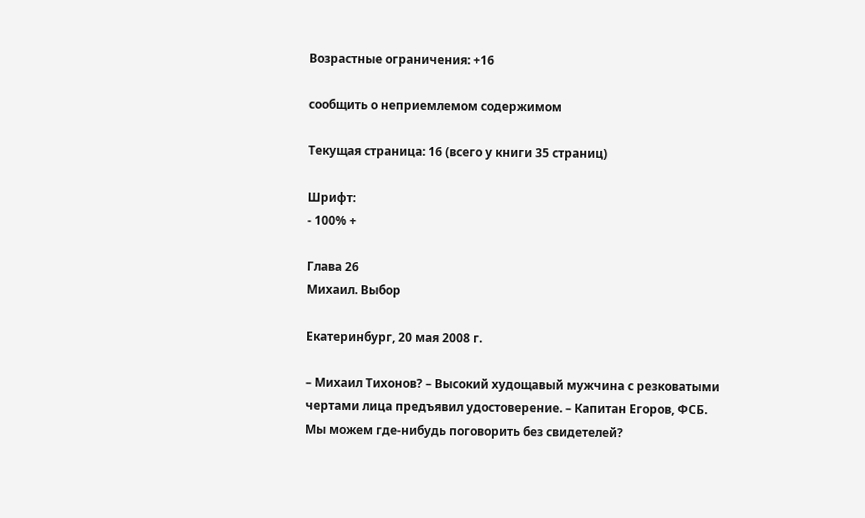Возрастные ограничения: +16

сообщить о неприемлемом содержимом

Текущая страница: 16 (всего у книги 35 страниц)

Шрифт:
- 100% +

Глава 26
Михаил. Выбор

Екатеринбург, 20 мая 2008 г.

– Михаил Тихонов? – Высокий худощавый мужчина с резковатыми чертами лица предъявил удостоверение. – Капитан Егоров, ФСБ. Мы можем где-нибудь поговорить без свидетелей?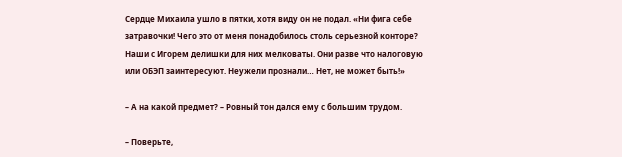Сердце Михаила ушло в пятки, хотя виду он не подал. «Ни фига себе затравочки! Чего это от меня понадобилось столь серьезной конторе? Наши с Игорем делишки для них мелковаты. Они разве что налоговую или ОБЭП заинтересуют. Неужели прознали… Нет, не может быть!»

– А на какой предмет? – Ровный тон дался ему с большим трудом.

– Поверьте,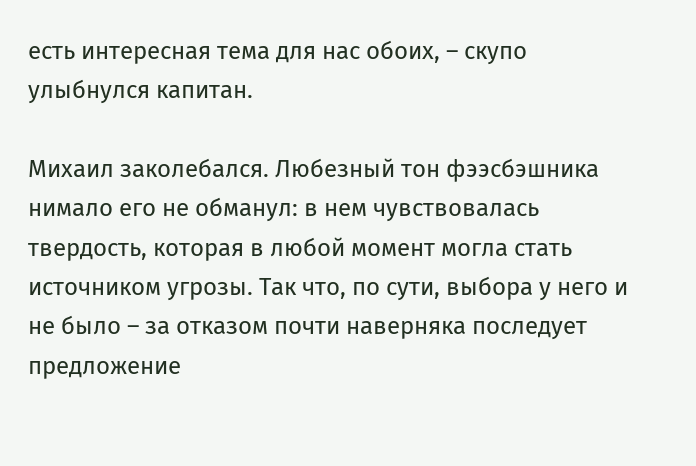есть интересная тема для нас обоих, – скупо улыбнулся капитан.

Михаил заколебался. Любезный тон фээсбэшника нимало его не обманул: в нем чувствовалась твердость, которая в любой момент могла стать источником угрозы. Так что, по сути, выбора у него и не было – за отказом почти наверняка последует предложение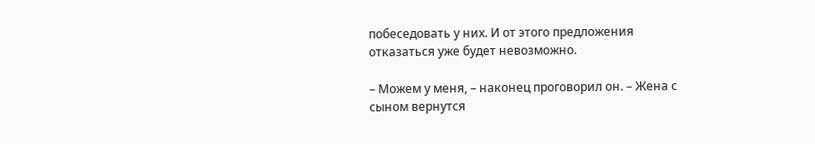побеседовать у них. И от этого предложения отказаться уже будет невозможно.

– Можем у меня, – наконец проговорил он. – Жена с сыном вернутся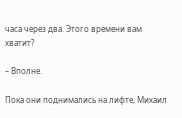часа через два. Этого времени вам хватит?

– Вполне.

Пока они поднимались на лифте, Михаил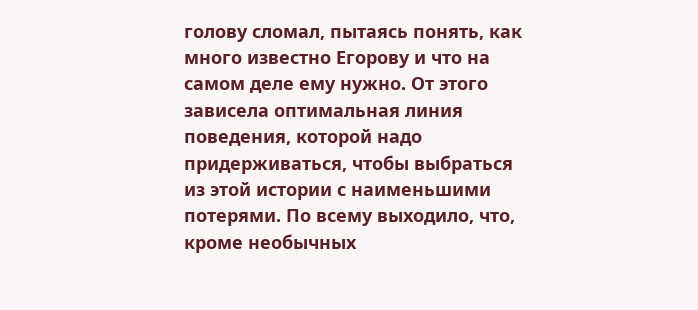голову сломал, пытаясь понять, как много известно Егорову и что на самом деле ему нужно. От этого зависела оптимальная линия поведения, которой надо придерживаться, чтобы выбраться из этой истории с наименьшими потерями. По всему выходило, что, кроме необычных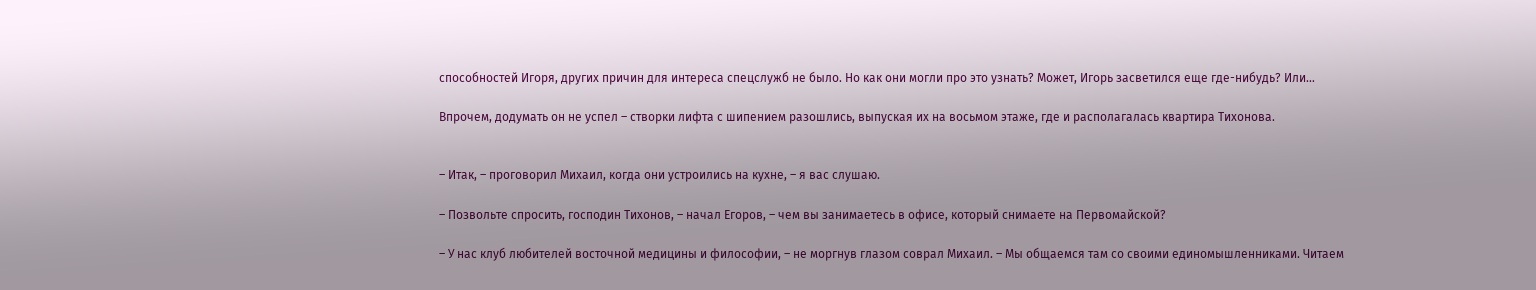способностей Игоря, других причин для интереса спецслужб не было. Но как они могли про это узнать? Может, Игорь засветился еще где-нибудь? Или…

Впрочем, додумать он не успел – створки лифта с шипением разошлись, выпуская их на восьмом этаже, где и располагалась квартира Тихонова.


– Итак, – проговорил Михаил, когда они устроились на кухне, – я вас слушаю.

– Позвольте спросить, господин Тихонов, – начал Егоров, – чем вы занимаетесь в офисе, который снимаете на Первомайской?

– У нас клуб любителей восточной медицины и философии, – не моргнув глазом соврал Михаил. – Мы общаемся там со своими единомышленниками. Читаем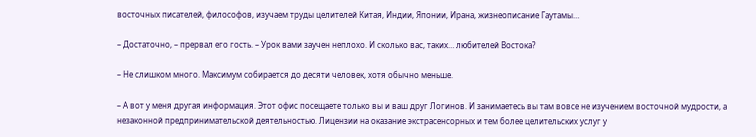восточных писателей, философов, изучаем труды целителей Китая, Индии, Японии, Ирана, жизнеописание Гаутамы…

– Достаточно, – прервал его гость. – Урок вами заучен неплохо. И сколько вас, таких… любителей Востока?

– Не слишком много. Максимум собирается до десяти человек, хотя обычно меньше.

– А вот у меня другая информация. Этот офис посещаете только вы и ваш друг Логинов. И занимаетесь вы там вовсе не изучением восточной мудрости, а незаконной предпринимательской деятельностью. Лицензии на оказание экстрасенсорных и тем более целительских услуг у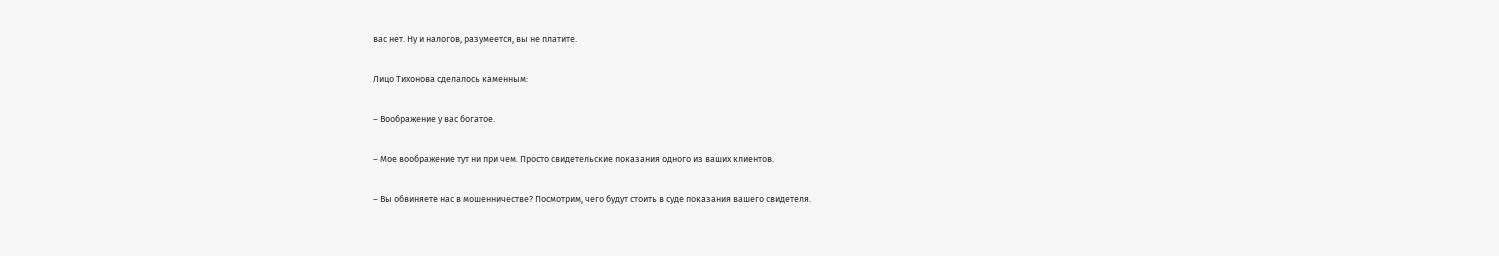вас нет. Ну и налогов, разумеется, вы не платите.

Лицо Тихонова сделалось каменным:

– Воображение у вас богатое.

– Мое воображение тут ни при чем. Просто свидетельские показания одного из ваших клиентов.

– Вы обвиняете нас в мошенничестве? Посмотрим, чего будут стоить в суде показания вашего свидетеля.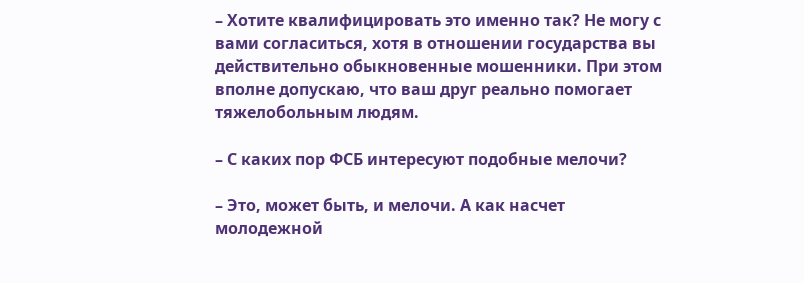– Хотите квалифицировать это именно так? Не могу с вами согласиться, хотя в отношении государства вы действительно обыкновенные мошенники. При этом вполне допускаю, что ваш друг реально помогает тяжелобольным людям.

– С каких пор ФСБ интересуют подобные мелочи?

– Это, может быть, и мелочи. А как насчет молодежной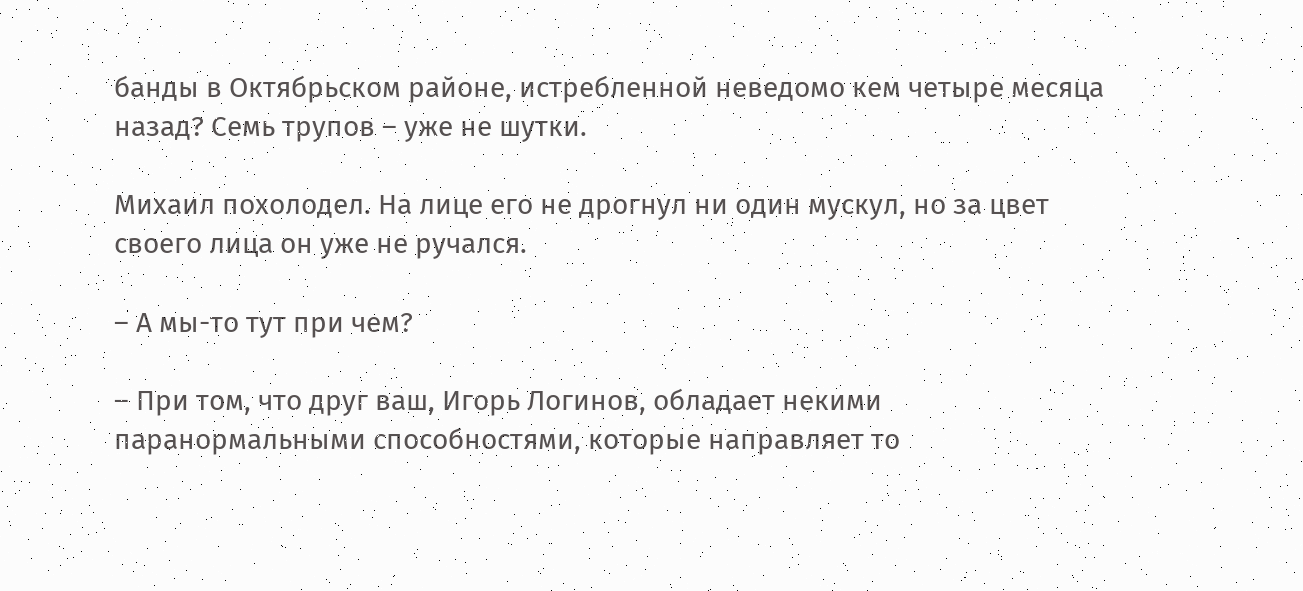банды в Октябрьском районе, истребленной неведомо кем четыре месяца назад? Семь трупов – уже не шутки.

Михаил похолодел. На лице его не дрогнул ни один мускул, но за цвет своего лица он уже не ручался.

– А мы-то тут при чем?

– При том, что друг ваш, Игорь Логинов, обладает некими паранормальными способностями, которые направляет то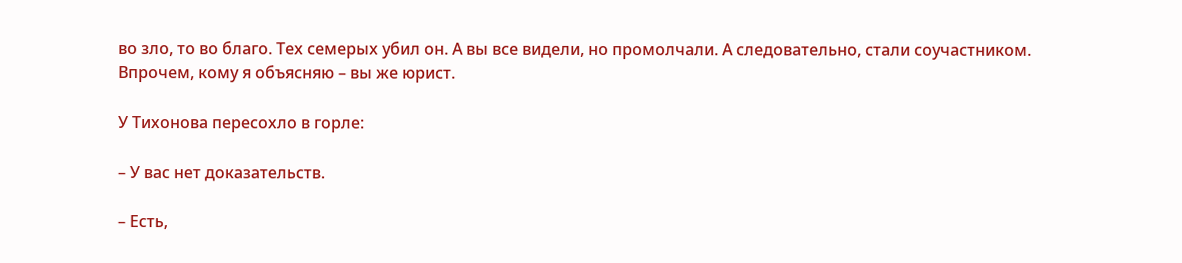во зло, то во благо. Тех семерых убил он. А вы все видели, но промолчали. А следовательно, стали соучастником. Впрочем, кому я объясняю – вы же юрист.

У Тихонова пересохло в горле:

– У вас нет доказательств.

– Есть,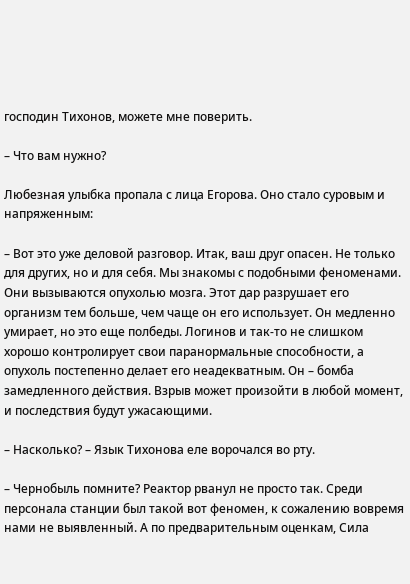господин Тихонов, можете мне поверить.

– Что вам нужно?

Любезная улыбка пропала с лица Егорова. Оно стало суровым и напряженным:

– Вот это уже деловой разговор. Итак, ваш друг опасен. Не только для других, но и для себя. Мы знакомы с подобными феноменами. Они вызываются опухолью мозга. Этот дар разрушает его организм тем больше, чем чаще он его использует. Он медленно умирает, но это еще полбеды. Логинов и так-то не слишком хорошо контролирует свои паранормальные способности, а опухоль постепенно делает его неадекватным. Он – бомба замедленного действия. Взрыв может произойти в любой момент, и последствия будут ужасающими.

– Насколько? – Язык Тихонова еле ворочался во рту.

– Чернобыль помните? Реактор рванул не просто так. Среди персонала станции был такой вот феномен, к сожалению вовремя нами не выявленный. А по предварительным оценкам, Сила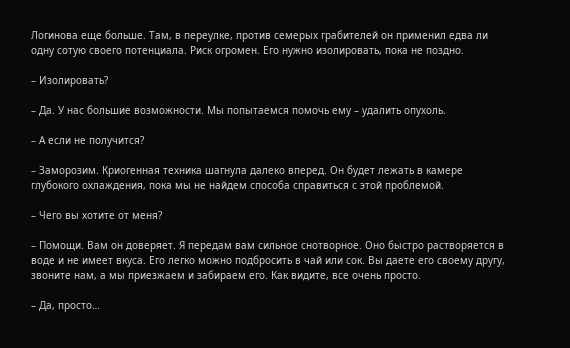Логинова еще больше. Там, в переулке, против семерых грабителей он применил едва ли одну сотую своего потенциала. Риск огромен. Его нужно изолировать, пока не поздно.

– Изолировать?

– Да. У нас большие возможности. Мы попытаемся помочь ему – удалить опухоль.

– А если не получится?

– Заморозим. Криогенная техника шагнула далеко вперед. Он будет лежать в камере глубокого охлаждения, пока мы не найдем способа справиться с этой проблемой.

– Чего вы хотите от меня?

– Помощи. Вам он доверяет. Я передам вам сильное снотворное. Оно быстро растворяется в воде и не имеет вкуса. Его легко можно подбросить в чай или сок. Вы даете его своему другу, звоните нам, а мы приезжаем и забираем его. Как видите, все очень просто.

– Да, просто…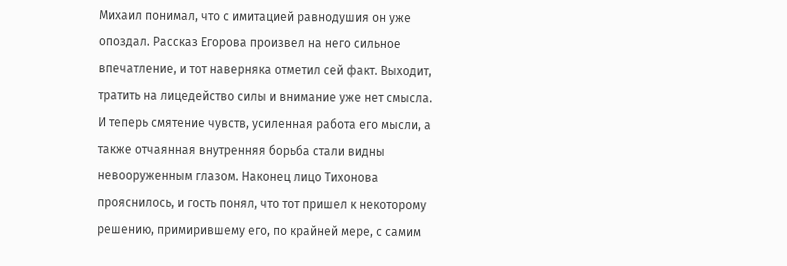Михаил понимал, что с имитацией равнодушия он уже опоздал. Рассказ Егорова произвел на него сильное впечатление, и тот наверняка отметил сей факт. Выходит, тратить на лицедейство силы и внимание уже нет смысла. И теперь смятение чувств, усиленная работа его мысли, а также отчаянная внутренняя борьба стали видны невооруженным глазом. Наконец лицо Тихонова прояснилось, и гость понял, что тот пришел к некоторому решению, примирившему его, по крайней мере, с самим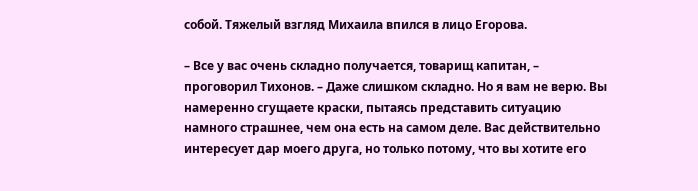собой. Тяжелый взгляд Михаила впился в лицо Егорова.

– Все у вас очень складно получается, товарищ капитан, – проговорил Тихонов. – Даже слишком складно. Но я вам не верю. Вы намеренно сгущаете краски, пытаясь представить ситуацию намного страшнее, чем она есть на самом деле. Вас действительно интересует дар моего друга, но только потому, что вы хотите его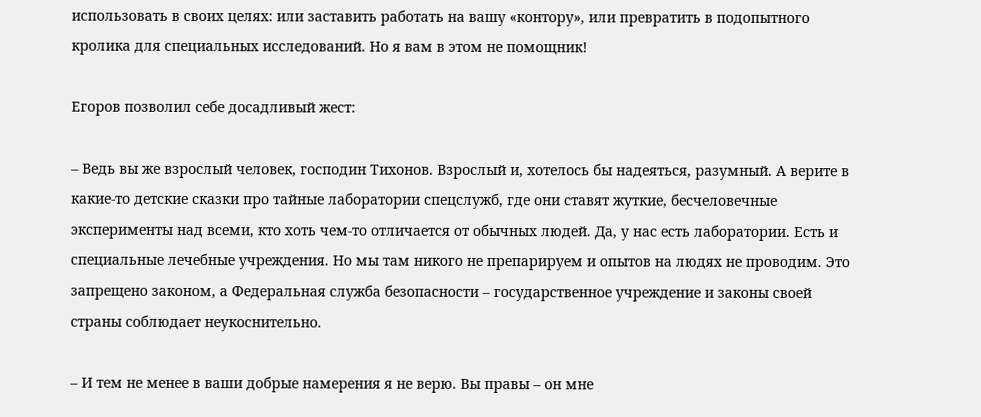использовать в своих целях: или заставить работать на вашу «контору», или превратить в подопытного кролика для специальных исследований. Но я вам в этом не помощник!

Егоров позволил себе досадливый жест:

– Ведь вы же взрослый человек, господин Тихонов. Взрослый и, хотелось бы надеяться, разумный. А верите в какие-то детские сказки про тайные лаборатории спецслужб, где они ставят жуткие, бесчеловечные эксперименты над всеми, кто хоть чем-то отличается от обычных людей. Да, у нас есть лаборатории. Есть и специальные лечебные учреждения. Но мы там никого не препарируем и опытов на людях не проводим. Это запрещено законом, а Федеральная служба безопасности – государственное учреждение и законы своей страны соблюдает неукоснительно.

– И тем не менее в ваши добрые намерения я не верю. Вы правы – он мне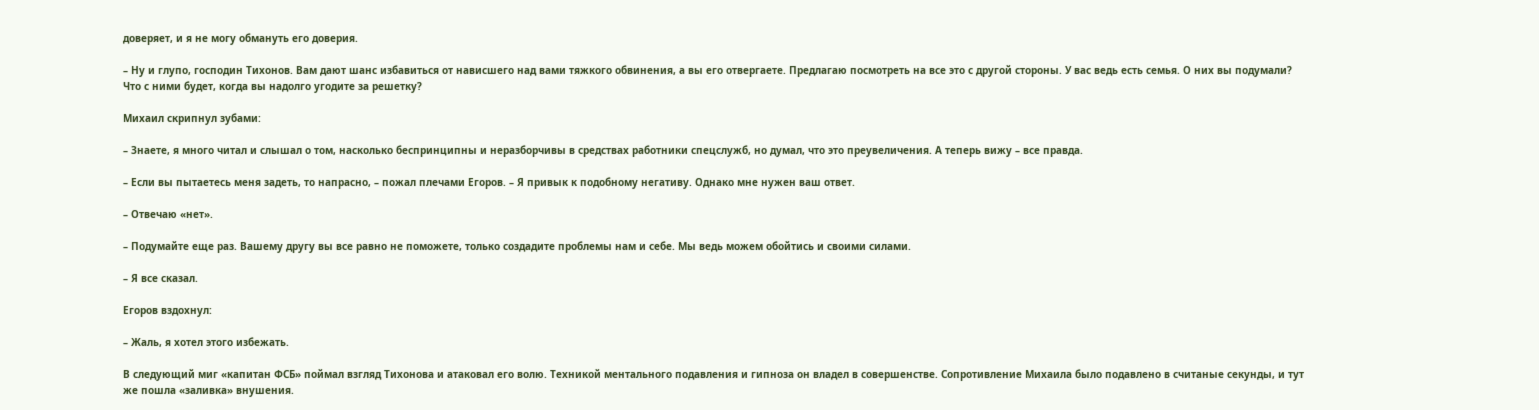доверяет, и я не могу обмануть его доверия.

– Ну и глупо, господин Тихонов. Вам дают шанс избавиться от нависшего над вами тяжкого обвинения, а вы его отвергаете. Предлагаю посмотреть на все это с другой стороны. У вас ведь есть семья. О них вы подумали? Что с ними будет, когда вы надолго угодите за решетку?

Михаил скрипнул зубами:

– Знаете, я много читал и слышал о том, насколько беспринципны и неразборчивы в средствах работники спецслужб, но думал, что это преувеличения. А теперь вижу – все правда.

– Если вы пытаетесь меня задеть, то напрасно, – пожал плечами Егоров. – Я привык к подобному негативу. Однако мне нужен ваш ответ.

– Отвечаю «нет».

– Подумайте еще раз. Вашему другу вы все равно не поможете, только создадите проблемы нам и себе. Мы ведь можем обойтись и своими силами.

– Я все сказал.

Егоров вздохнул:

– Жаль, я хотел этого избежать.

В следующий миг «капитан ФСБ» поймал взгляд Тихонова и атаковал его волю. Техникой ментального подавления и гипноза он владел в совершенстве. Сопротивление Михаила было подавлено в считаные секунды, и тут же пошла «заливка» внушения.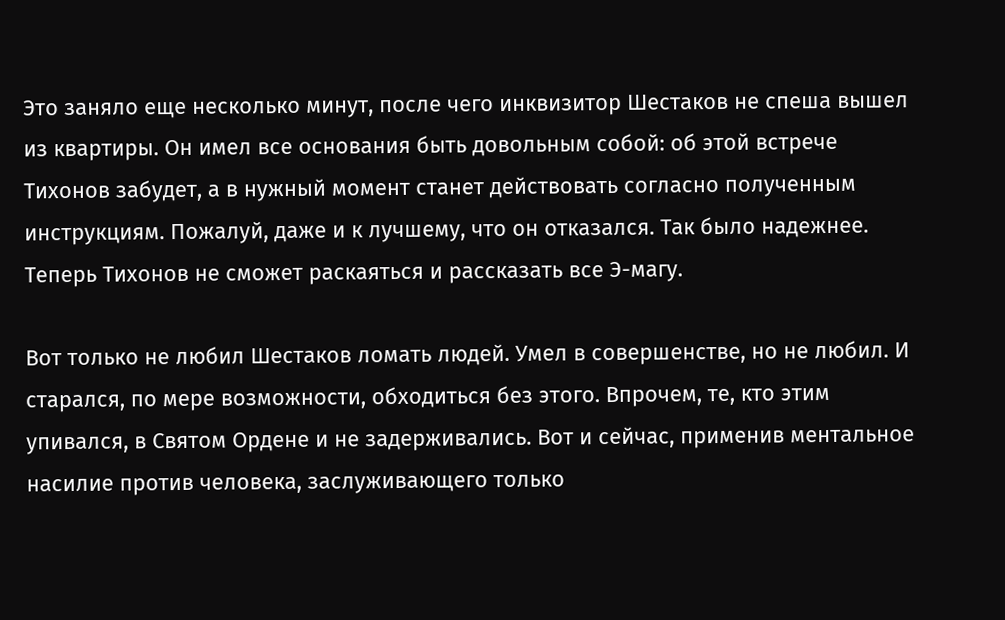Это заняло еще несколько минут, после чего инквизитор Шестаков не спеша вышел из квартиры. Он имел все основания быть довольным собой: об этой встрече Тихонов забудет, а в нужный момент станет действовать согласно полученным инструкциям. Пожалуй, даже и к лучшему, что он отказался. Так было надежнее. Теперь Тихонов не сможет раскаяться и рассказать все Э-магу.

Вот только не любил Шестаков ломать людей. Умел в совершенстве, но не любил. И старался, по мере возможности, обходиться без этого. Впрочем, те, кто этим упивался, в Святом Ордене и не задерживались. Вот и сейчас, применив ментальное насилие против человека, заслуживающего только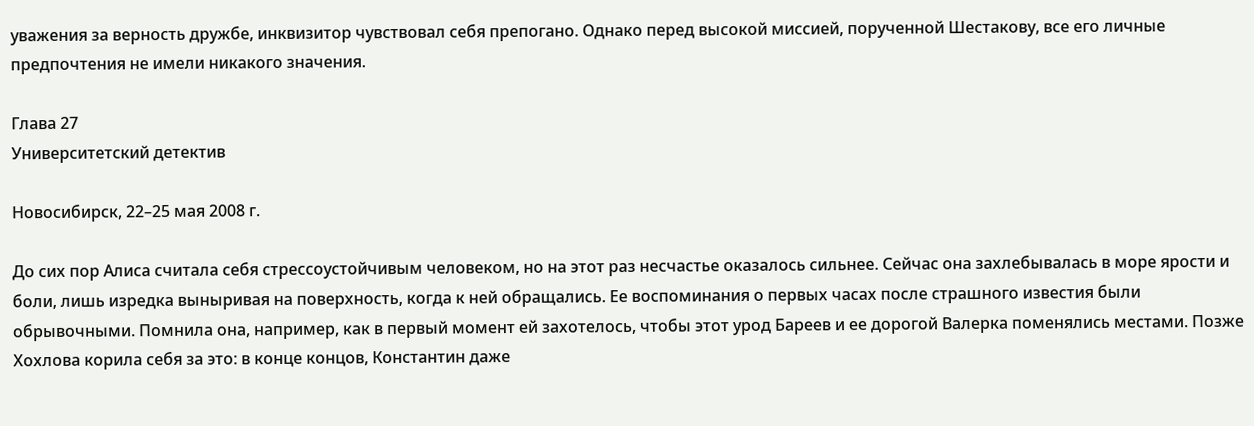уважения за верность дружбе, инквизитор чувствовал себя препогано. Однако перед высокой миссией, порученной Шестакову, все его личные предпочтения не имели никакого значения.

Глава 27
Университетский детектив

Новосибирск, 22–25 мая 2008 г.

До сих пор Алиса считала себя стрессоустойчивым человеком, но на этот раз несчастье оказалось сильнее. Сейчас она захлебывалась в море ярости и боли, лишь изредка выныривая на поверхность, когда к ней обращались. Ее воспоминания о первых часах после страшного известия были обрывочными. Помнила она, например, как в первый момент ей захотелось, чтобы этот урод Бареев и ее дорогой Валерка поменялись местами. Позже Хохлова корила себя за это: в конце концов, Константин даже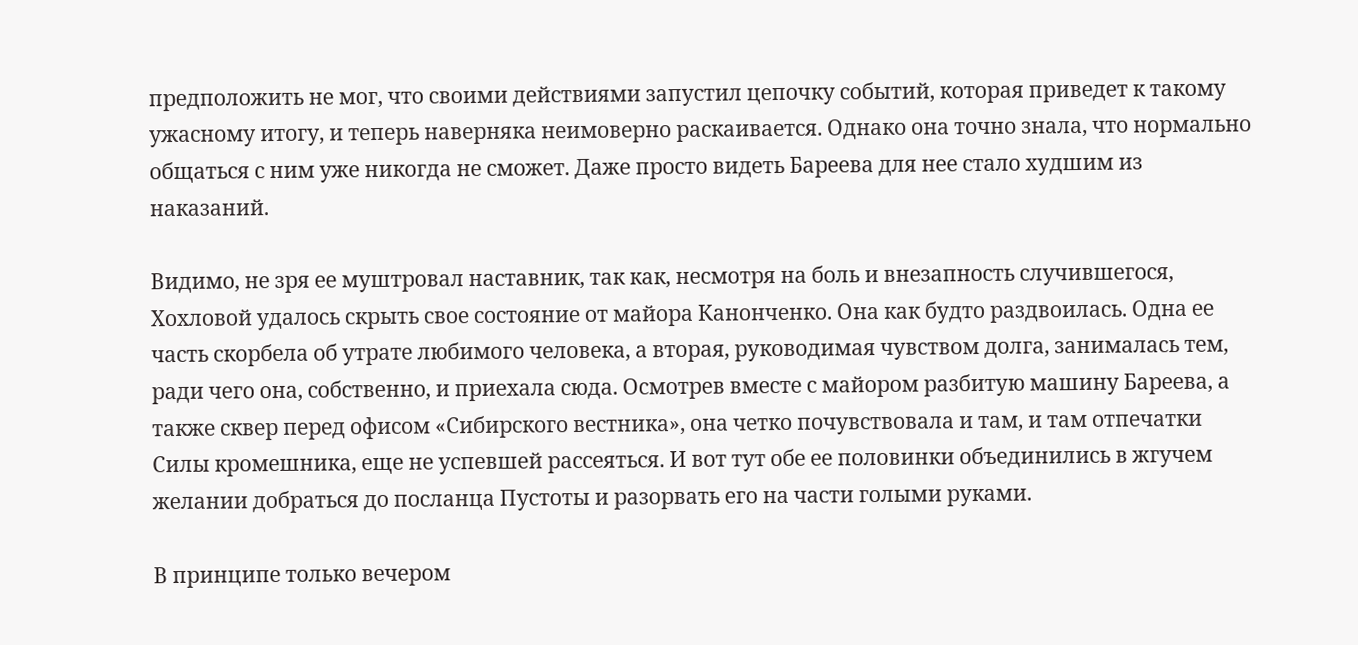предположить не мог, что своими действиями запустил цепочку событий, которая приведет к такому ужасному итогу, и теперь наверняка неимоверно раскаивается. Однако она точно знала, что нормально общаться с ним уже никогда не сможет. Даже просто видеть Бареева для нее стало худшим из наказаний.

Видимо, не зря ее муштровал наставник, так как, несмотря на боль и внезапность случившегося, Хохловой удалось скрыть свое состояние от майора Канонченко. Она как будто раздвоилась. Одна ее часть скорбела об утрате любимого человека, а вторая, руководимая чувством долга, занималась тем, ради чего она, собственно, и приехала сюда. Осмотрев вместе с майором разбитую машину Бареева, а также сквер перед офисом «Сибирского вестника», она четко почувствовала и там, и там отпечатки Силы кромешника, еще не успевшей рассеяться. И вот тут обе ее половинки объединились в жгучем желании добраться до посланца Пустоты и разорвать его на части голыми руками.

В принципе только вечером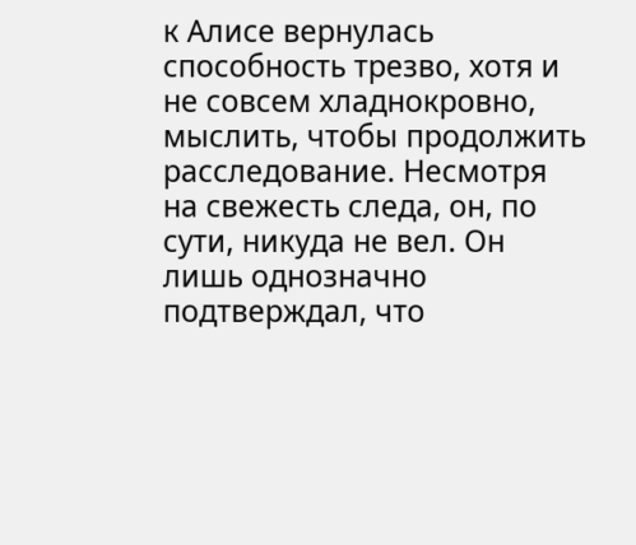к Алисе вернулась способность трезво, хотя и не совсем хладнокровно, мыслить, чтобы продолжить расследование. Несмотря на свежесть следа, он, по сути, никуда не вел. Он лишь однозначно подтверждал, что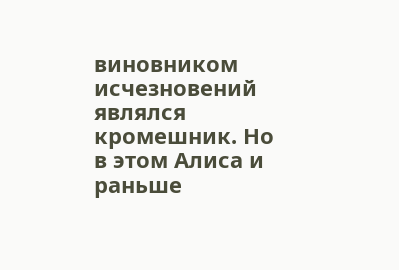виновником исчезновений являлся кромешник. Но в этом Алиса и раньше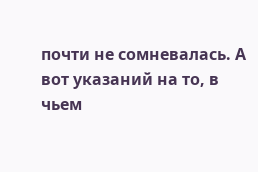почти не сомневалась. А вот указаний на то, в чьем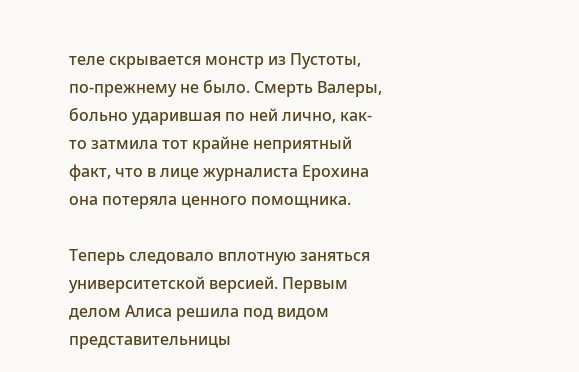теле скрывается монстр из Пустоты, по-прежнему не было. Смерть Валеры, больно ударившая по ней лично, как-то затмила тот крайне неприятный факт, что в лице журналиста Ерохина она потеряла ценного помощника.

Теперь следовало вплотную заняться университетской версией. Первым делом Алиса решила под видом представительницы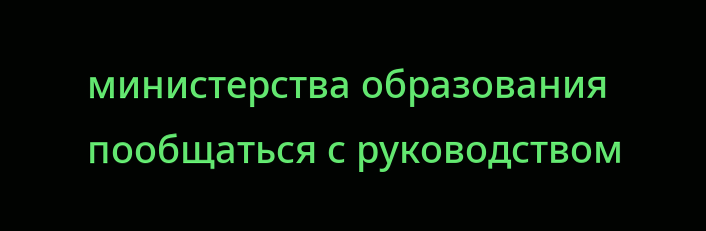министерства образования пообщаться с руководством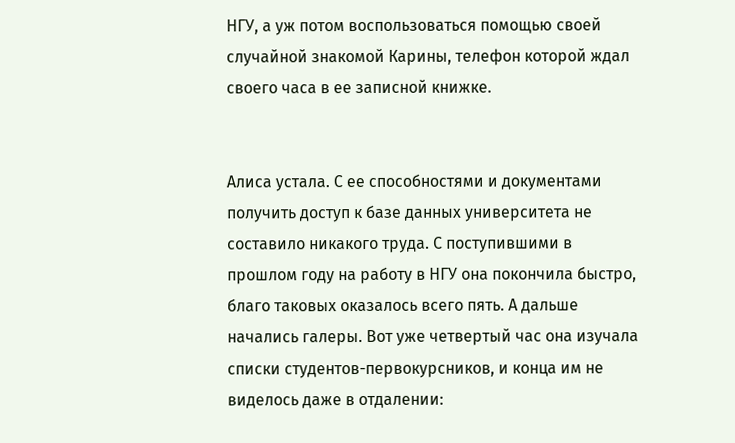НГУ, а уж потом воспользоваться помощью своей случайной знакомой Карины, телефон которой ждал своего часа в ее записной книжке.


Алиса устала. С ее способностями и документами получить доступ к базе данных университета не составило никакого труда. С поступившими в прошлом году на работу в НГУ она покончила быстро, благо таковых оказалось всего пять. А дальше начались галеры. Вот уже четвертый час она изучала списки студентов-первокурсников, и конца им не виделось даже в отдалении: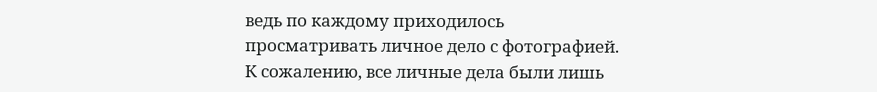ведь по каждому приходилось просматривать личное дело с фотографией. К сожалению, все личные дела были лишь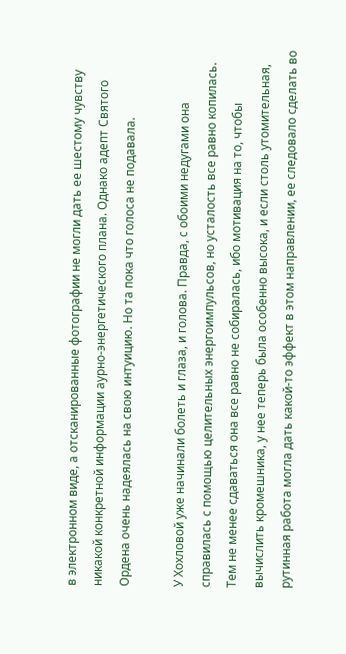в электронном виде, а отсканированные фотографии не могли дать ее шестому чувству никакой конкретной информации аурно-энергетического плана. Однако адепт Святого Ордена очень надеялась на свою интуицию. Но та пока что голоса не подавала.

У Хохловой уже начинали болеть и глаза, и голова. Правда, с обоими недугами она справилась с помощью целительных энергоимпульсов, но усталость все равно копилась. Тем не менее сдаваться она все равно не собиралась, ибо мотивация на то, чтобы вычислить кромешника, у нее теперь была особенно высока, и если столь утомительная, рутинная работа могла дать какой-то эффект в этом направлении, ее следовало сделать во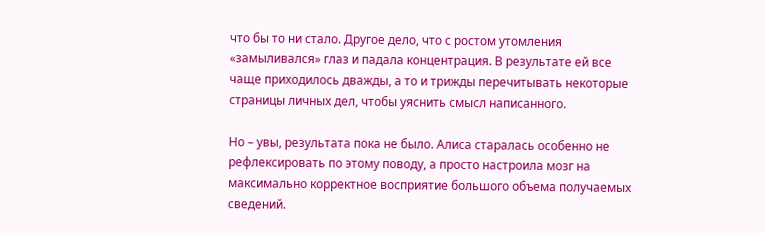что бы то ни стало. Другое дело, что с ростом утомления «замыливался» глаз и падала концентрация. В результате ей все чаще приходилось дважды, а то и трижды перечитывать некоторые страницы личных дел, чтобы уяснить смысл написанного.

Но – увы, результата пока не было. Алиса старалась особенно не рефлексировать по этому поводу, а просто настроила мозг на максимально корректное восприятие большого объема получаемых сведений.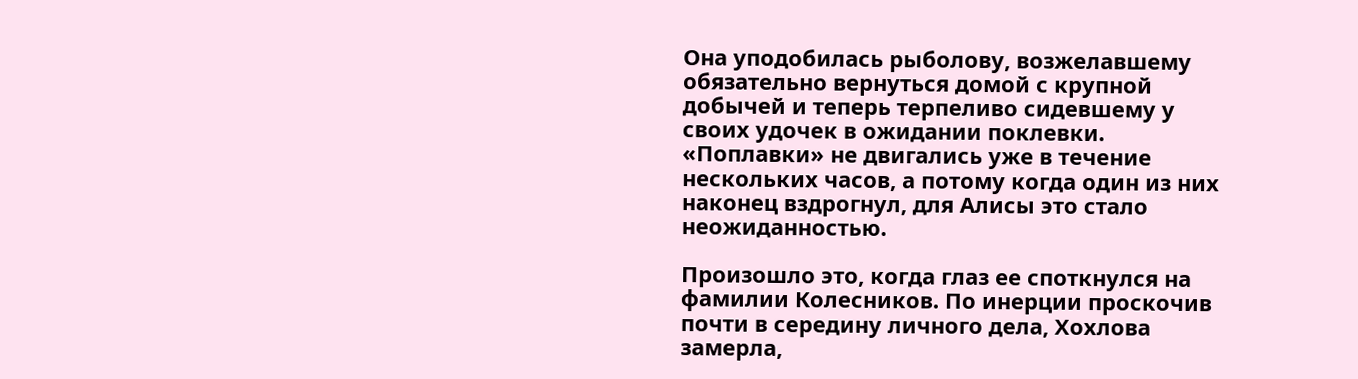Она уподобилась рыболову, возжелавшему обязательно вернуться домой с крупной добычей и теперь терпеливо сидевшему у своих удочек в ожидании поклевки. «Поплавки» не двигались уже в течение нескольких часов, а потому когда один из них наконец вздрогнул, для Алисы это стало неожиданностью.

Произошло это, когда глаз ее споткнулся на фамилии Колесников. По инерции проскочив почти в середину личного дела, Хохлова замерла,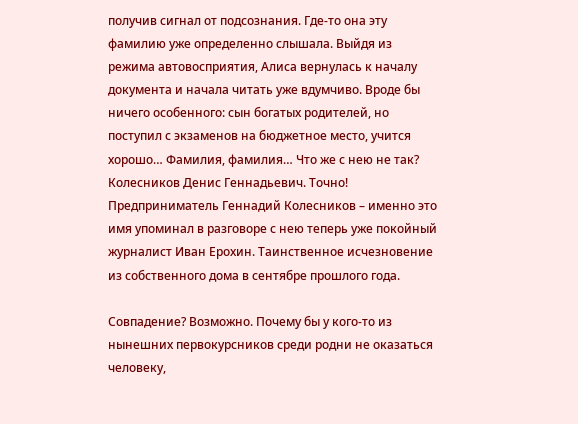получив сигнал от подсознания. Где-то она эту фамилию уже определенно слышала. Выйдя из режима автовосприятия, Алиса вернулась к началу документа и начала читать уже вдумчиво. Вроде бы ничего особенного: сын богатых родителей, но поступил с экзаменов на бюджетное место, учится хорошо… Фамилия, фамилия… Что же с нею не так? Колесников Денис Геннадьевич. Точно! Предприниматель Геннадий Колесников – именно это имя упоминал в разговоре с нею теперь уже покойный журналист Иван Ерохин. Таинственное исчезновение из собственного дома в сентябре прошлого года.

Совпадение? Возможно. Почему бы у кого-то из нынешних первокурсников среди родни не оказаться человеку,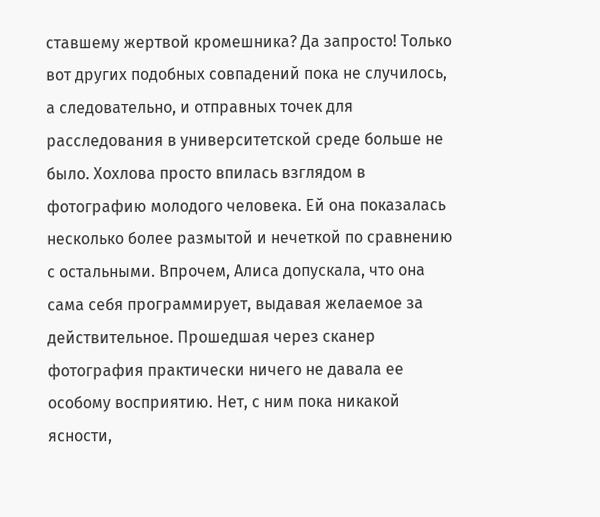ставшему жертвой кромешника? Да запросто! Только вот других подобных совпадений пока не случилось, а следовательно, и отправных точек для расследования в университетской среде больше не было. Хохлова просто впилась взглядом в фотографию молодого человека. Ей она показалась несколько более размытой и нечеткой по сравнению с остальными. Впрочем, Алиса допускала, что она сама себя программирует, выдавая желаемое за действительное. Прошедшая через сканер фотография практически ничего не давала ее особому восприятию. Нет, с ним пока никакой ясности,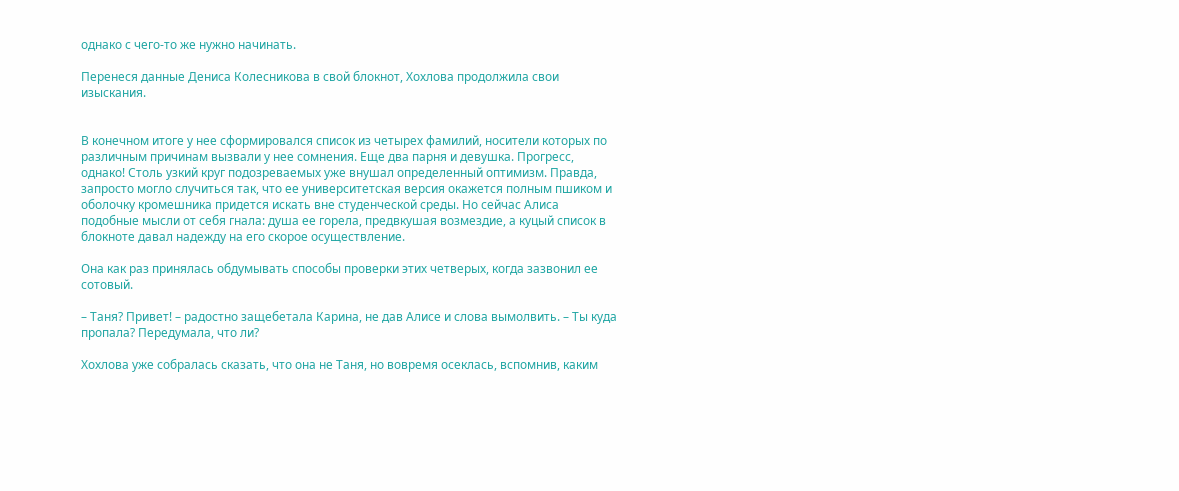однако с чего-то же нужно начинать.

Перенеся данные Дениса Колесникова в свой блокнот, Хохлова продолжила свои изыскания.


В конечном итоге у нее сформировался список из четырех фамилий, носители которых по различным причинам вызвали у нее сомнения. Еще два парня и девушка. Прогресс, однако! Столь узкий круг подозреваемых уже внушал определенный оптимизм. Правда, запросто могло случиться так, что ее университетская версия окажется полным пшиком и оболочку кромешника придется искать вне студенческой среды. Но сейчас Алиса подобные мысли от себя гнала: душа ее горела, предвкушая возмездие, а куцый список в блокноте давал надежду на его скорое осуществление.

Она как раз принялась обдумывать способы проверки этих четверых, когда зазвонил ее сотовый.

– Таня? Привет! – радостно защебетала Карина, не дав Алисе и слова вымолвить. – Ты куда пропала? Передумала, что ли?

Хохлова уже собралась сказать, что она не Таня, но вовремя осеклась, вспомнив, каким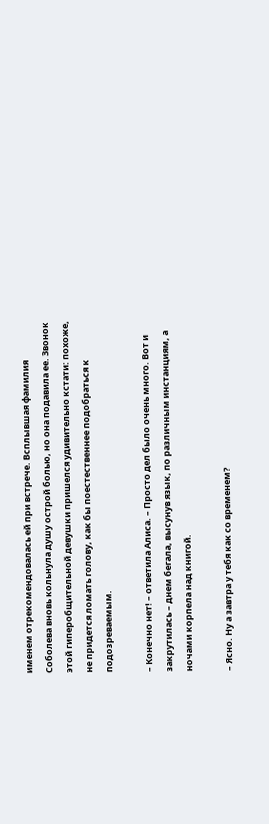именем отрекомендовалась ей при встрече. Всплывшая фамилия Соболева вновь кольнула душу острой болью, но она подавила ее. Звонок этой гиперобщительной девушки пришелся удивительно кстати: похоже, не придется ломать голову, как бы поестественнее подобраться к подозреваемым.

– Конечно нет! – ответила Алиса. – Просто дел было очень много. Вот и закрутилась – днем бегала, высунув язык, по различным инстанциям, а ночами корпела над книгой.

– Ясно. Ну а завтра у тебя как со временем?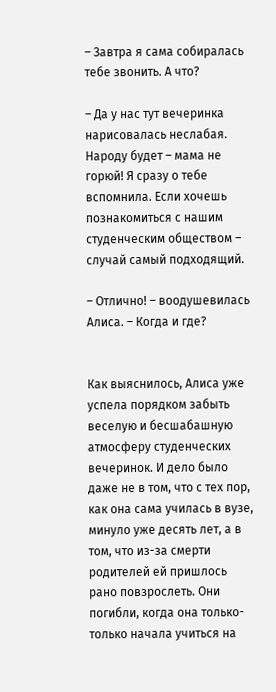– Завтра я сама собиралась тебе звонить. А что?

– Да у нас тут вечеринка нарисовалась неслабая. Народу будет – мама не горюй! Я сразу о тебе вспомнила. Если хочешь познакомиться с нашим студенческим обществом – случай самый подходящий.

– Отлично! – воодушевилась Алиса. – Когда и где?


Как выяснилось, Алиса уже успела порядком забыть веселую и бесшабашную атмосферу студенческих вечеринок. И дело было даже не в том, что с тех пор, как она сама училась в вузе, минуло уже десять лет, а в том, что из-за смерти родителей ей пришлось рано повзрослеть. Они погибли, когда она только-только начала учиться на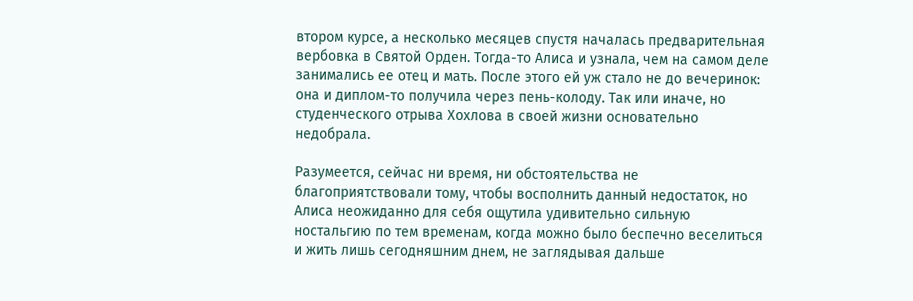втором курсе, а несколько месяцев спустя началась предварительная вербовка в Святой Орден. Тогда-то Алиса и узнала, чем на самом деле занимались ее отец и мать. После этого ей уж стало не до вечеринок: она и диплом-то получила через пень-колоду. Так или иначе, но студенческого отрыва Хохлова в своей жизни основательно недобрала.

Разумеется, сейчас ни время, ни обстоятельства не благоприятствовали тому, чтобы восполнить данный недостаток, но Алиса неожиданно для себя ощутила удивительно сильную ностальгию по тем временам, когда можно было беспечно веселиться и жить лишь сегодняшним днем, не заглядывая дальше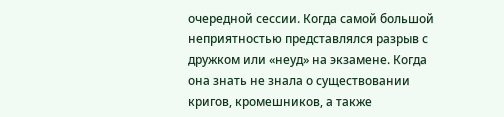очередной сессии. Когда самой большой неприятностью представлялся разрыв с дружком или «неуд» на экзамене. Когда она знать не знала о существовании кригов, кромешников, а также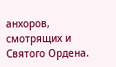анхоров, смотрящих и Святого Ордена.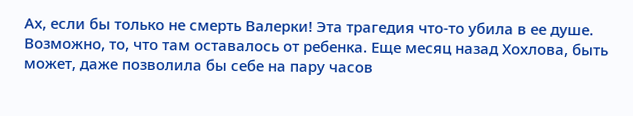Ах, если бы только не смерть Валерки! Эта трагедия что-то убила в ее душе. Возможно, то, что там оставалось от ребенка. Еще месяц назад Хохлова, быть может, даже позволила бы себе на пару часов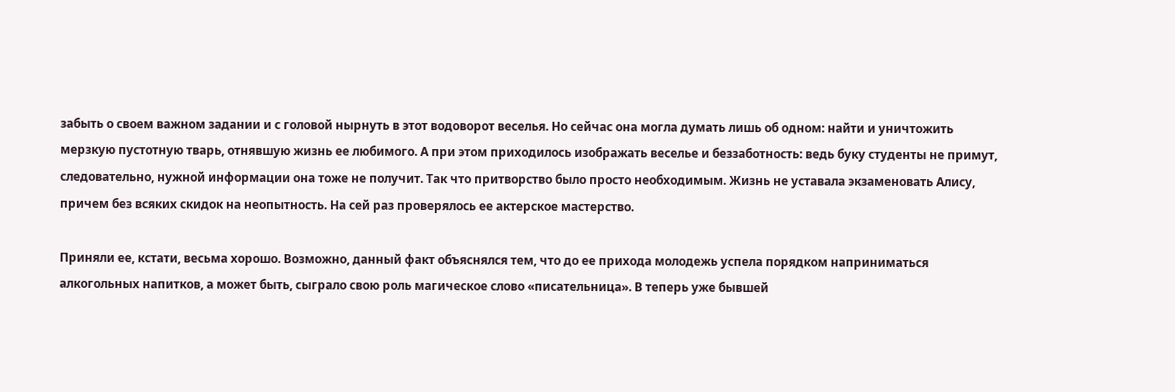забыть о своем важном задании и с головой нырнуть в этот водоворот веселья. Но сейчас она могла думать лишь об одном: найти и уничтожить мерзкую пустотную тварь, отнявшую жизнь ее любимого. А при этом приходилось изображать веселье и беззаботность: ведь буку студенты не примут, следовательно, нужной информации она тоже не получит. Так что притворство было просто необходимым. Жизнь не уставала экзаменовать Алису, причем без всяких скидок на неопытность. На сей раз проверялось ее актерское мастерство.

Приняли ее, кстати, весьма хорошо. Возможно, данный факт объяснялся тем, что до ее прихода молодежь успела порядком наприниматься алкогольных напитков, а может быть, сыграло свою роль магическое слово «писательница». В теперь уже бывшей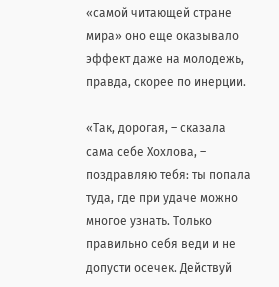«самой читающей стране мира» оно еще оказывало эффект даже на молодежь, правда, скорее по инерции.

«Так, дорогая, – сказала сама себе Хохлова, – поздравляю тебя: ты попала туда, где при удаче можно многое узнать. Только правильно себя веди и не допусти осечек. Действуй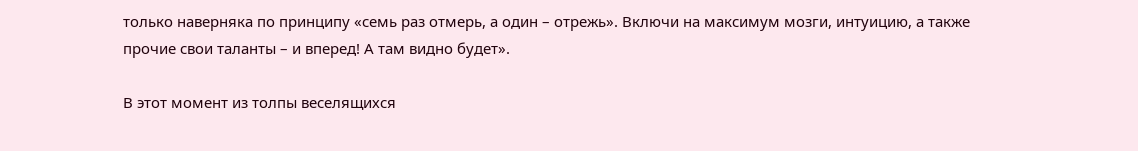только наверняка по принципу «семь раз отмерь, а один – отрежь». Включи на максимум мозги, интуицию, а также прочие свои таланты – и вперед! А там видно будет».

В этот момент из толпы веселящихся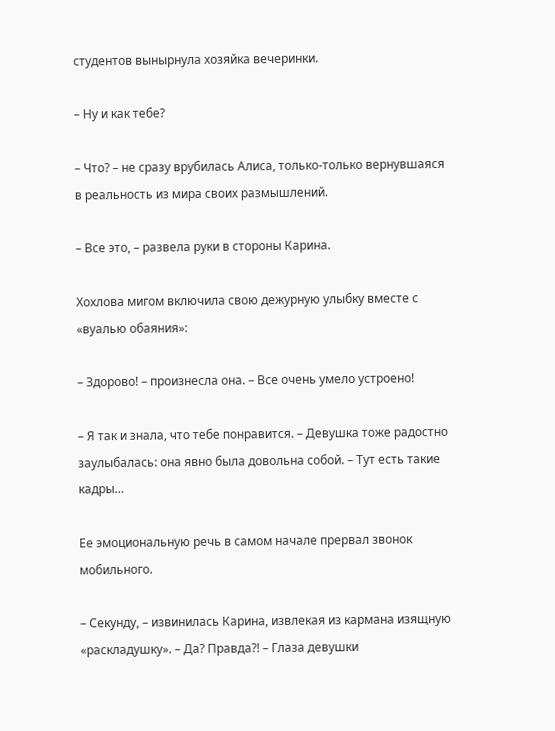студентов вынырнула хозяйка вечеринки.

– Ну и как тебе?

– Что? – не сразу врубилась Алиса, только-только вернувшаяся в реальность из мира своих размышлений.

– Все это, – развела руки в стороны Карина.

Хохлова мигом включила свою дежурную улыбку вместе с «вуалью обаяния»:

– Здорово! – произнесла она. – Все очень умело устроено!

– Я так и знала, что тебе понравится. – Девушка тоже радостно заулыбалась: она явно была довольна собой. – Тут есть такие кадры…

Ее эмоциональную речь в самом начале прервал звонок мобильного.

– Секунду, – извинилась Карина, извлекая из кармана изящную «раскладушку». – Да? Правда?! – Глаза девушки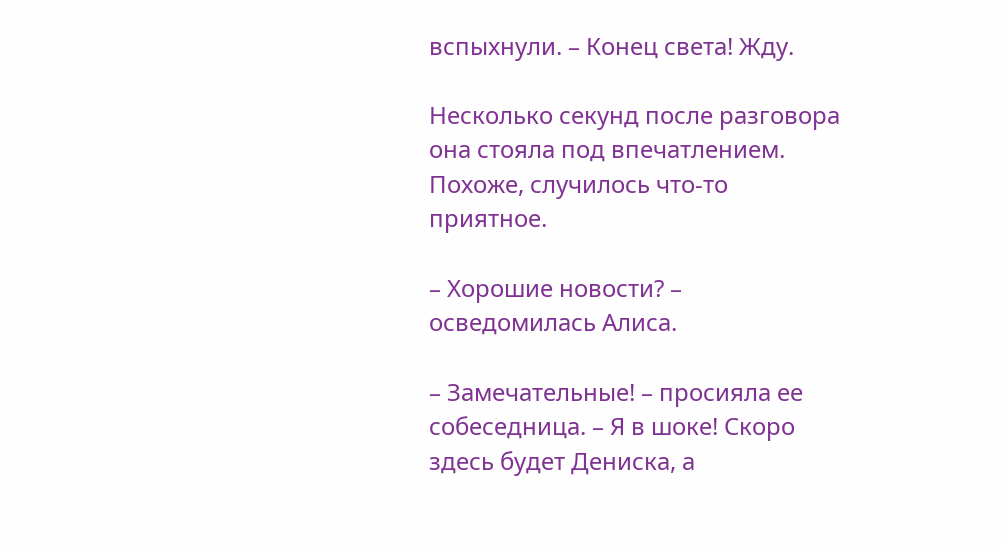вспыхнули. – Конец света! Жду.

Несколько секунд после разговора она стояла под впечатлением. Похоже, случилось что-то приятное.

– Хорошие новости? – осведомилась Алиса.

– Замечательные! – просияла ее собеседница. – Я в шоке! Скоро здесь будет Дениска, а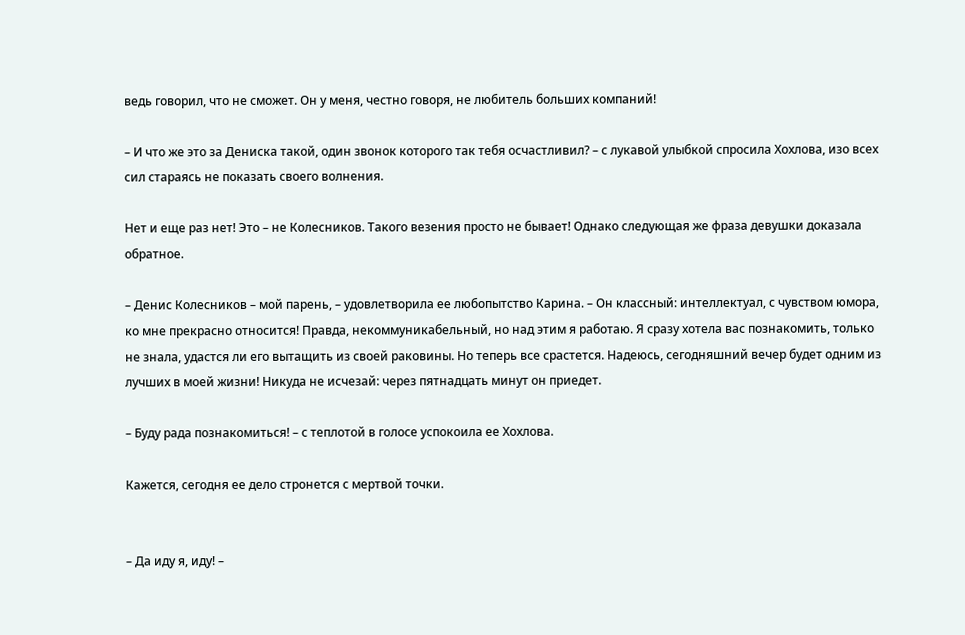ведь говорил, что не сможет. Он у меня, честно говоря, не любитель больших компаний!

– И что же это за Дениска такой, один звонок которого так тебя осчастливил? – с лукавой улыбкой спросила Хохлова, изо всех сил стараясь не показать своего волнения.

Нет и еще раз нет! Это – не Колесников. Такого везения просто не бывает! Однако следующая же фраза девушки доказала обратное.

– Денис Колесников – мой парень, – удовлетворила ее любопытство Карина. – Он классный: интеллектуал, с чувством юмора, ко мне прекрасно относится! Правда, некоммуникабельный, но над этим я работаю. Я сразу хотела вас познакомить, только не знала, удастся ли его вытащить из своей раковины. Но теперь все срастется. Надеюсь, сегодняшний вечер будет одним из лучших в моей жизни! Никуда не исчезай: через пятнадцать минут он приедет.

– Буду рада познакомиться! – с теплотой в голосе успокоила ее Хохлова.

Кажется, сегодня ее дело стронется с мертвой точки.


– Да иду я, иду! –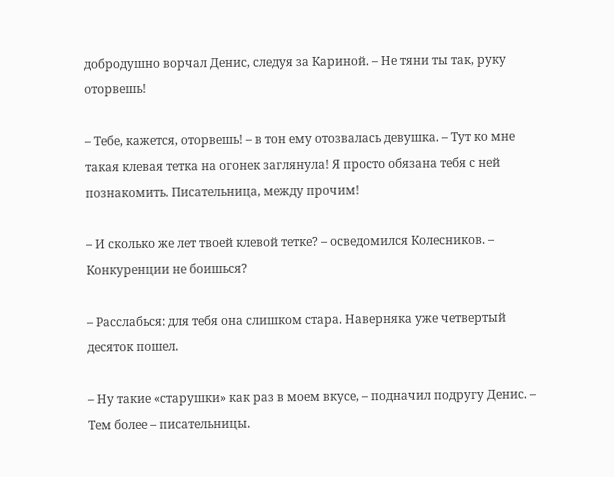добродушно ворчал Денис, следуя за Кариной. – Не тяни ты так, руку оторвешь!

– Тебе, кажется, оторвешь! – в тон ему отозвалась девушка. – Тут ко мне такая клевая тетка на огонек заглянула! Я просто обязана тебя с ней познакомить. Писательница, между прочим!

– И сколько же лет твоей клевой тетке? – осведомился Колесников. – Конкуренции не боишься?

– Расслабься: для тебя она слишком стара. Наверняка уже четвертый десяток пошел.

– Ну такие «старушки» как раз в моем вкусе, – подначил подругу Денис. – Тем более – писательницы.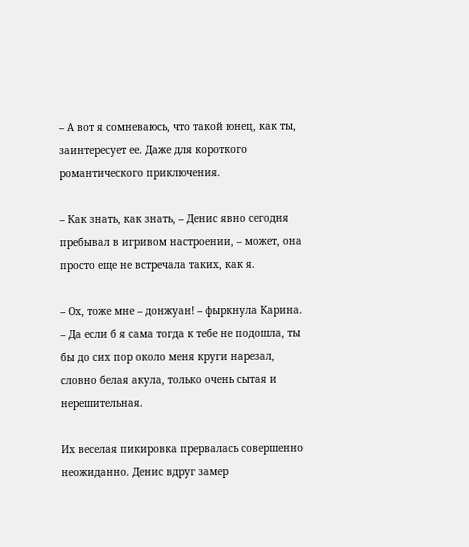– А вот я сомневаюсь, что такой юнец, как ты, заинтересует ее. Даже для короткого романтического приключения.

– Как знать, как знать, – Денис явно сегодня пребывал в игривом настроении, – может, она просто еще не встречала таких, как я.

– Ох, тоже мне – донжуан! – фыркнула Карина. – Да если б я сама тогда к тебе не подошла, ты бы до сих пор около меня круги нарезал, словно белая акула, только очень сытая и нерешительная.

Их веселая пикировка прервалась совершенно неожиданно. Денис вдруг замер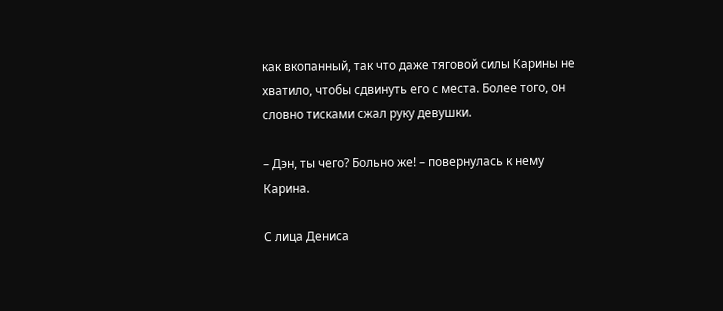как вкопанный, так что даже тяговой силы Карины не хватило, чтобы сдвинуть его с места. Более того, он словно тисками сжал руку девушки.

– Дэн, ты чего? Больно же! – повернулась к нему Карина.

С лица Дениса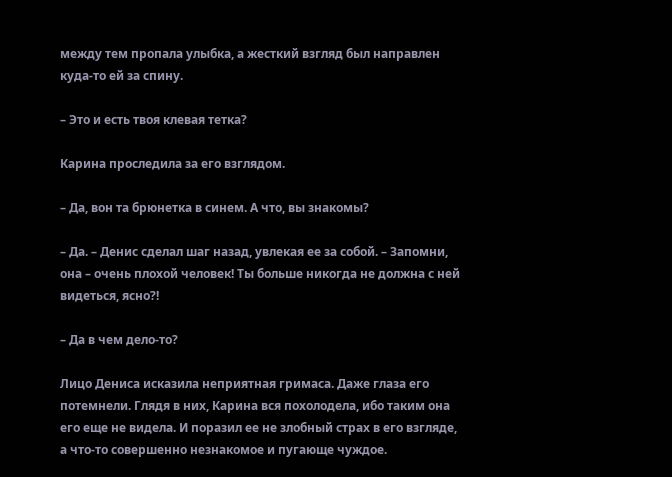между тем пропала улыбка, а жесткий взгляд был направлен куда-то ей за спину.

– Это и есть твоя клевая тетка?

Карина проследила за его взглядом.

– Да, вон та брюнетка в синем. А что, вы знакомы?

– Да. – Денис сделал шаг назад, увлекая ее за собой. – Запомни, она – очень плохой человек! Ты больше никогда не должна с ней видеться, ясно?!

– Да в чем дело-то?

Лицо Дениса исказила неприятная гримаса. Даже глаза его потемнели. Глядя в них, Карина вся похолодела, ибо таким она его еще не видела. И поразил ее не злобный страх в его взгляде, а что-то совершенно незнакомое и пугающе чуждое.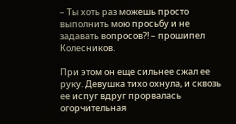– Ты хоть раз можешь просто выполнить мою просьбу и не задавать вопросов?! – прошипел Колесников.

При этом он еще сильнее сжал ее руку. Девушка тихо охнула, и сквозь ее испуг вдруг прорвалась огорчительная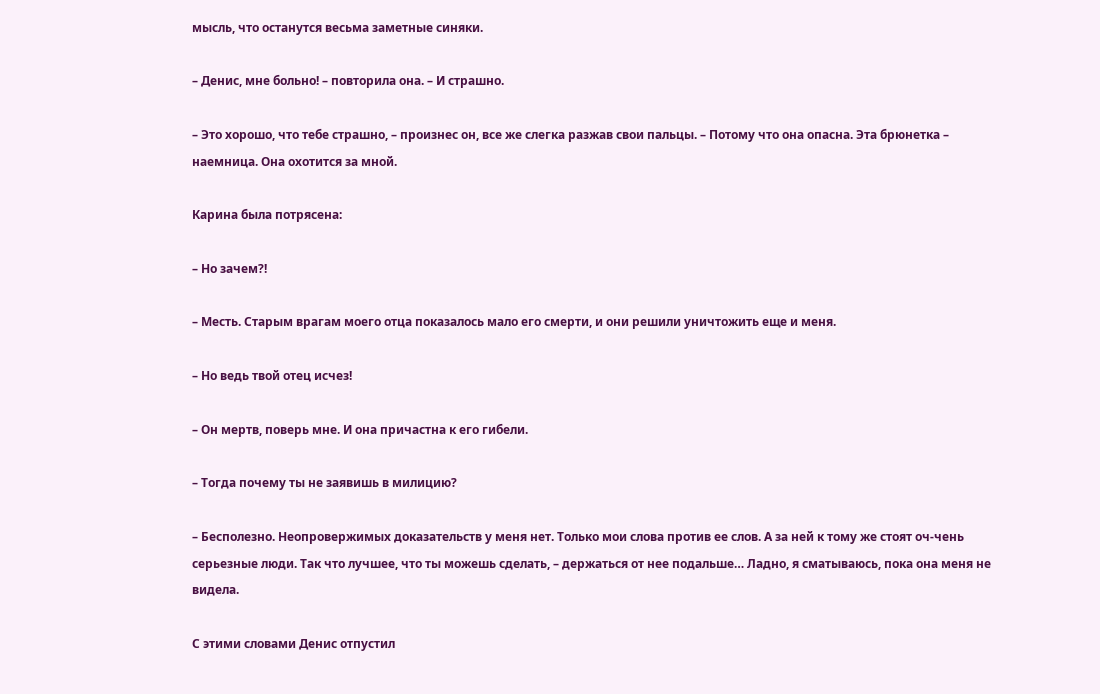мысль, что останутся весьма заметные синяки.

– Денис, мне больно! – повторила она. – И страшно.

– Это хорошо, что тебе страшно, – произнес он, все же слегка разжав свои пальцы. – Потому что она опасна. Эта брюнетка – наемница. Она охотится за мной.

Карина была потрясена:

– Но зачем?!

– Месть. Старым врагам моего отца показалось мало его смерти, и они решили уничтожить еще и меня.

– Но ведь твой отец исчез!

– Он мертв, поверь мне. И она причастна к его гибели.

– Тогда почему ты не заявишь в милицию?

– Бесполезно. Неопровержимых доказательств у меня нет. Только мои слова против ее слов. А за ней к тому же стоят оч-чень серьезные люди. Так что лучшее, что ты можешь сделать, – держаться от нее подальше… Ладно, я сматываюсь, пока она меня не видела.

С этими словами Денис отпустил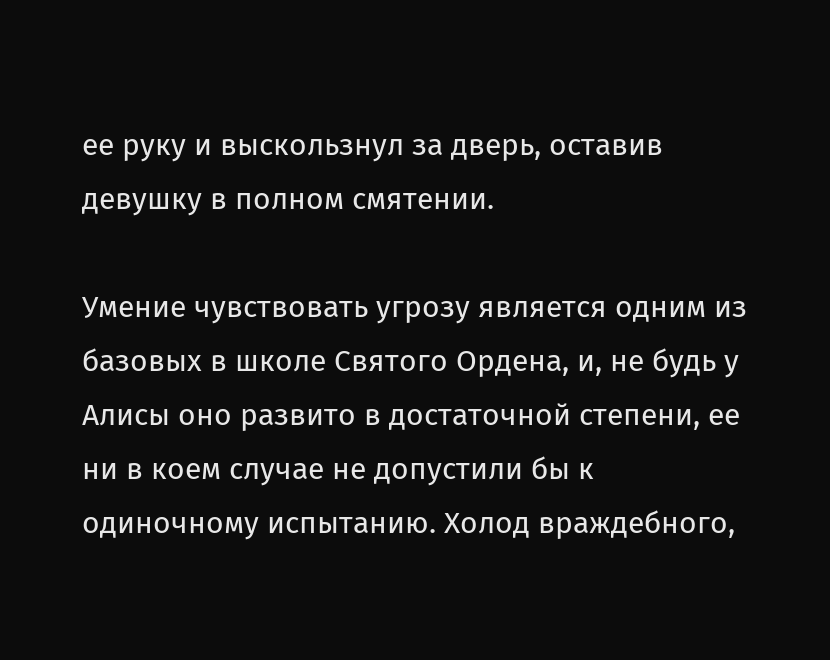ее руку и выскользнул за дверь, оставив девушку в полном смятении.

Умение чувствовать угрозу является одним из базовых в школе Святого Ордена, и, не будь у Алисы оно развито в достаточной степени, ее ни в коем случае не допустили бы к одиночному испытанию. Холод враждебного,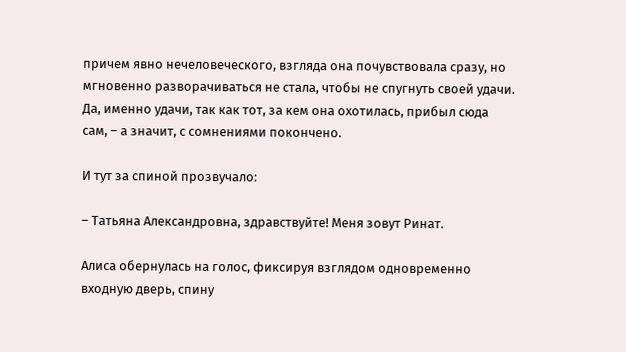причем явно нечеловеческого, взгляда она почувствовала сразу, но мгновенно разворачиваться не стала, чтобы не спугнуть своей удачи. Да, именно удачи, так как тот, за кем она охотилась, прибыл сюда сам, – а значит, с сомнениями покончено.

И тут за спиной прозвучало:

– Татьяна Александровна, здравствуйте! Меня зовут Ринат.

Алиса обернулась на голос, фиксируя взглядом одновременно входную дверь, спину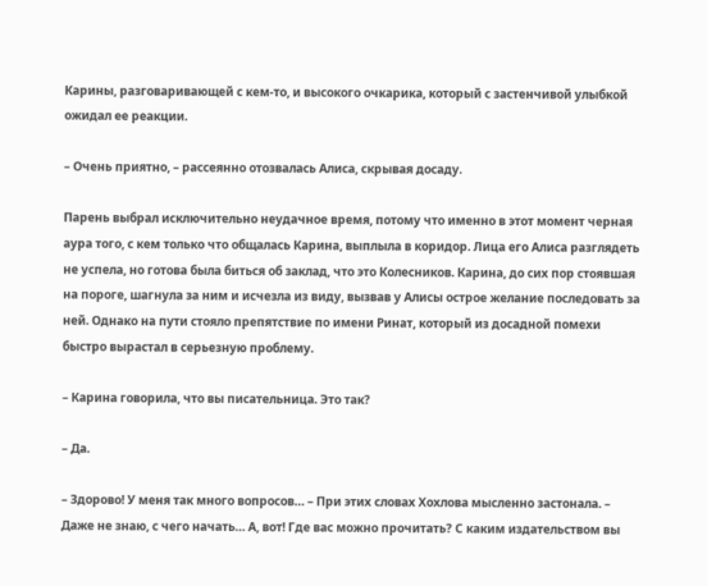Карины, разговаривающей с кем-то, и высокого очкарика, который с застенчивой улыбкой ожидал ее реакции.

– Очень приятно, – рассеянно отозвалась Алиса, скрывая досаду.

Парень выбрал исключительно неудачное время, потому что именно в этот момент черная аура того, с кем только что общалась Карина, выплыла в коридор. Лица его Алиса разглядеть не успела, но готова была биться об заклад, что это Колесников. Карина, до сих пор стоявшая на пороге, шагнула за ним и исчезла из виду, вызвав у Алисы острое желание последовать за ней. Однако на пути стояло препятствие по имени Ринат, который из досадной помехи быстро вырастал в серьезную проблему.

– Карина говорила, что вы писательница. Это так?

– Да.

– Здорово! У меня так много вопросов… – При этих словах Хохлова мысленно застонала. – Даже не знаю, с чего начать… А, вот! Где вас можно прочитать? С каким издательством вы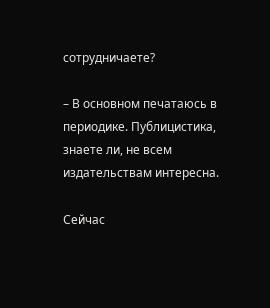сотрудничаете?

– В основном печатаюсь в периодике. Публицистика, знаете ли, не всем издательствам интересна.

Сейчас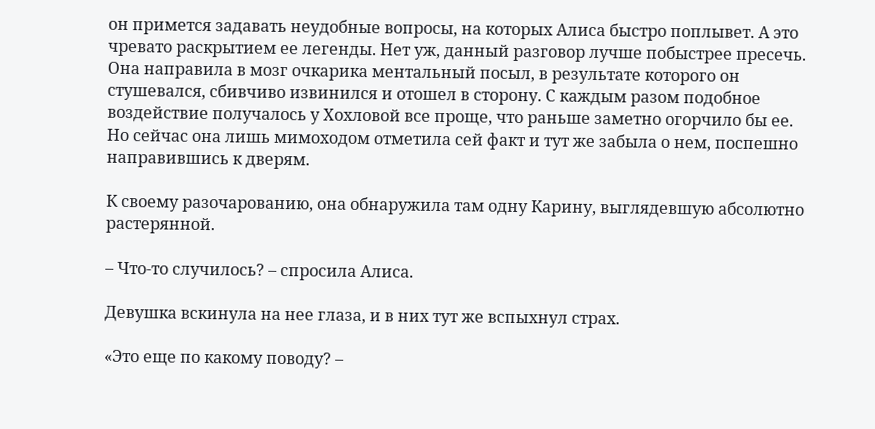он примется задавать неудобные вопросы, на которых Алиса быстро поплывет. А это чревато раскрытием ее легенды. Нет уж, данный разговор лучше побыстрее пресечь. Она направила в мозг очкарика ментальный посыл, в результате которого он стушевался, сбивчиво извинился и отошел в сторону. С каждым разом подобное воздействие получалось у Хохловой все проще, что раньше заметно огорчило бы ее. Но сейчас она лишь мимоходом отметила сей факт и тут же забыла о нем, поспешно направившись к дверям.

К своему разочарованию, она обнаружила там одну Карину, выглядевшую абсолютно растерянной.

– Что-то случилось? – спросила Алиса.

Девушка вскинула на нее глаза, и в них тут же вспыхнул страх.

«Это еще по какому поводу? –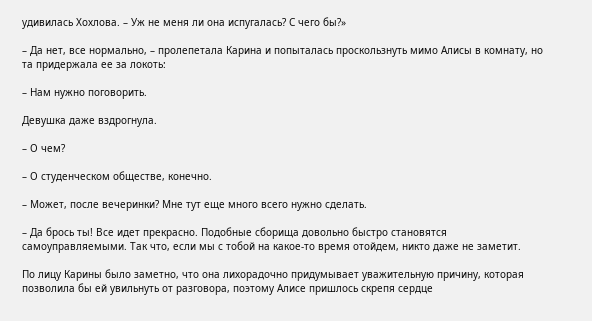удивилась Хохлова. – Уж не меня ли она испугалась? С чего бы?»

– Да нет, все нормально, – пролепетала Карина и попыталась проскользнуть мимо Алисы в комнату, но та придержала ее за локоть:

– Нам нужно поговорить.

Девушка даже вздрогнула.

– О чем?

– О студенческом обществе, конечно.

– Может, после вечеринки? Мне тут еще много всего нужно сделать.

– Да брось ты! Все идет прекрасно. Подобные сборища довольно быстро становятся самоуправляемыми. Так что, если мы с тобой на какое-то время отойдем, никто даже не заметит.

По лицу Карины было заметно, что она лихорадочно придумывает уважительную причину, которая позволила бы ей увильнуть от разговора, поэтому Алисе пришлось скрепя сердце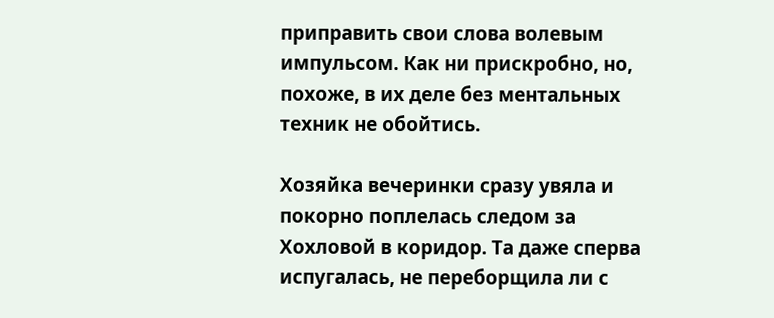приправить свои слова волевым импульсом. Как ни прискробно, но, похоже, в их деле без ментальных техник не обойтись.

Хозяйка вечеринки сразу увяла и покорно поплелась следом за Хохловой в коридор. Та даже сперва испугалась, не переборщила ли с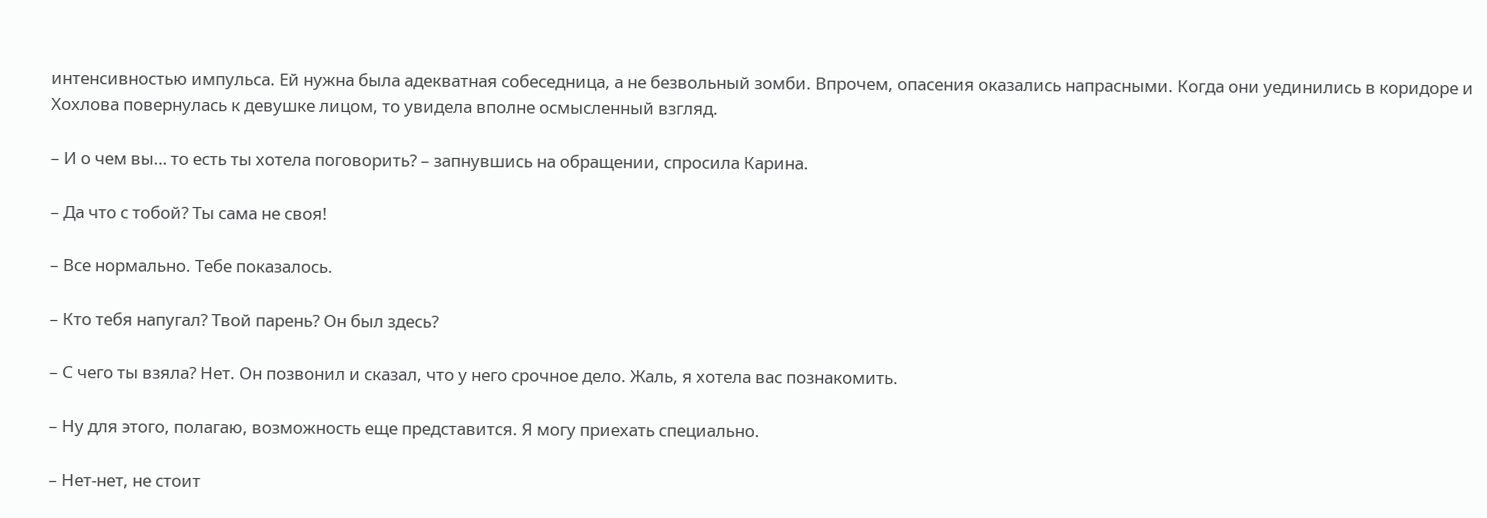интенсивностью импульса. Ей нужна была адекватная собеседница, а не безвольный зомби. Впрочем, опасения оказались напрасными. Когда они уединились в коридоре и Хохлова повернулась к девушке лицом, то увидела вполне осмысленный взгляд.

– И о чем вы… то есть ты хотела поговорить? – запнувшись на обращении, спросила Карина.

– Да что с тобой? Ты сама не своя!

– Все нормально. Тебе показалось.

– Кто тебя напугал? Твой парень? Он был здесь?

– С чего ты взяла? Нет. Он позвонил и сказал, что у него срочное дело. Жаль, я хотела вас познакомить.

– Ну для этого, полагаю, возможность еще представится. Я могу приехать специально.

– Нет-нет, не стоит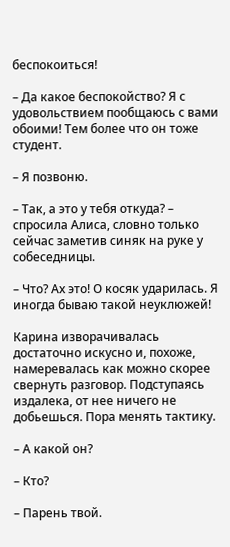беспокоиться!

– Да какое беспокойство? Я с удовольствием пообщаюсь с вами обоими! Тем более что он тоже студент.

– Я позвоню.

– Так, а это у тебя откуда? – спросила Алиса, словно только сейчас заметив синяк на руке у собеседницы.

– Что? Ах это! О косяк ударилась. Я иногда бываю такой неуклюжей!

Карина изворачивалась достаточно искусно и, похоже, намеревалась как можно скорее свернуть разговор. Подступаясь издалека, от нее ничего не добьешься. Пора менять тактику.

– А какой он?

– Кто?

– Парень твой.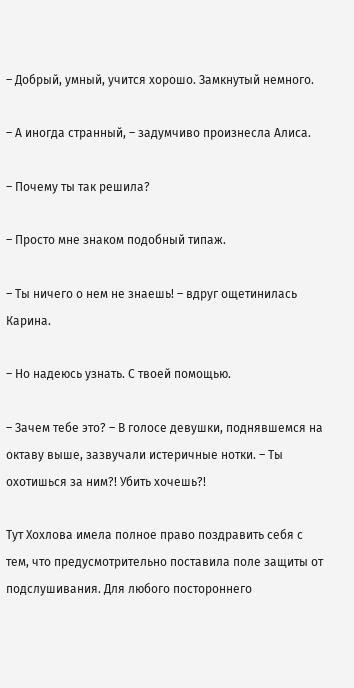– Добрый, умный, учится хорошо. Замкнутый немного.

– А иногда странный, – задумчиво произнесла Алиса.

– Почему ты так решила?

– Просто мне знаком подобный типаж.

– Ты ничего о нем не знаешь! – вдруг ощетинилась Карина.

– Но надеюсь узнать. С твоей помощью.

– Зачем тебе это? – В голосе девушки, поднявшемся на октаву выше, зазвучали истеричные нотки. – Ты охотишься за ним?! Убить хочешь?!

Тут Хохлова имела полное право поздравить себя с тем, что предусмотрительно поставила поле защиты от подслушивания. Для любого постороннего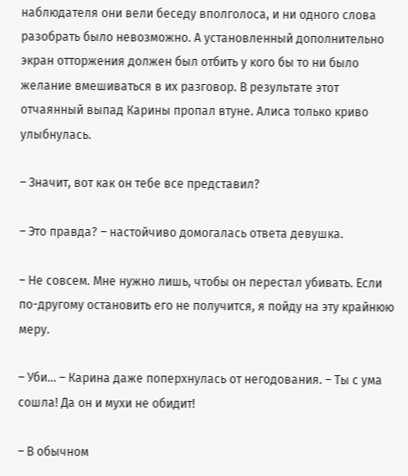наблюдателя они вели беседу вполголоса, и ни одного слова разобрать было невозможно. А установленный дополнительно экран отторжения должен был отбить у кого бы то ни было желание вмешиваться в их разговор. В результате этот отчаянный выпад Карины пропал втуне. Алиса только криво улыбнулась.

– Значит, вот как он тебе все представил?

– Это правда? – настойчиво домогалась ответа девушка.

– Не совсем. Мне нужно лишь, чтобы он перестал убивать. Если по-другому остановить его не получится, я пойду на эту крайнюю меру.

– Уби… – Карина даже поперхнулась от негодования. – Ты с ума сошла! Да он и мухи не обидит!

– В обычном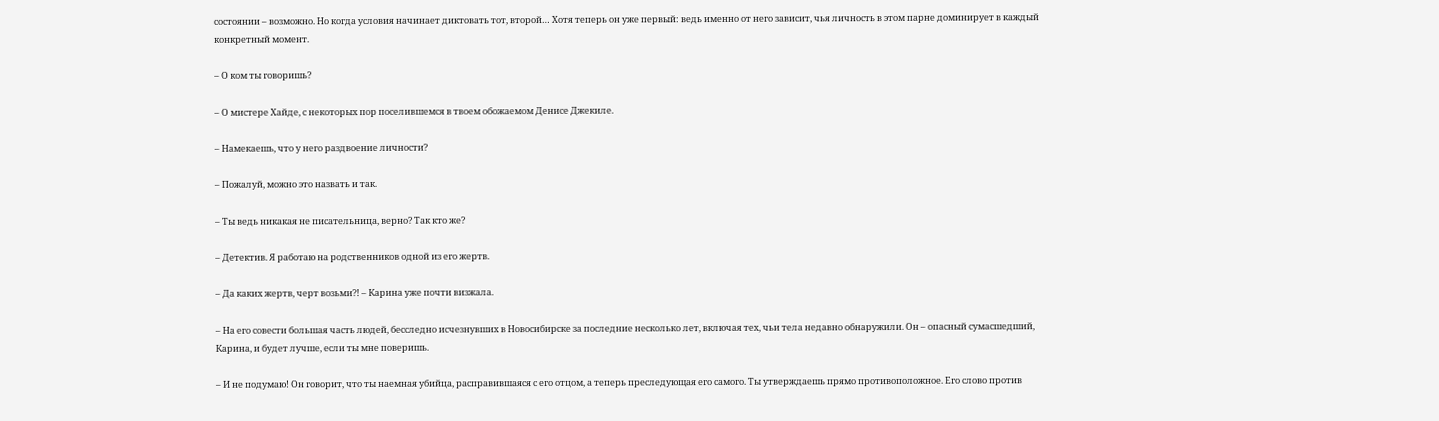состоянии – возможно. Но когда условия начинает диктовать тот, второй… Хотя теперь он уже первый: ведь именно от него зависит, чья личность в этом парне доминирует в каждый конкретный момент.

– О ком ты говоришь?

– О мистере Хайде, с некоторых пор поселившемся в твоем обожаемом Денисе Джекиле.

– Намекаешь, что у него раздвоение личности?

– Пожалуй, можно это назвать и так.

– Ты ведь никакая не писательница, верно? Так кто же?

– Детектив. Я работаю на родственников одной из его жертв.

– Да каких жертв, черт возьми?! – Карина уже почти визжала.

– На его совести большая часть людей, бесследно исчезнувших в Новосибирске за последние несколько лет, включая тех, чьи тела недавно обнаружили. Он – опасный сумасшедший, Карина, и будет лучше, если ты мне поверишь.

– И не подумаю! Он говорит, что ты наемная убийца, расправившаяся с его отцом, а теперь преследующая его самого. Ты утверждаешь прямо противоположное. Его слово против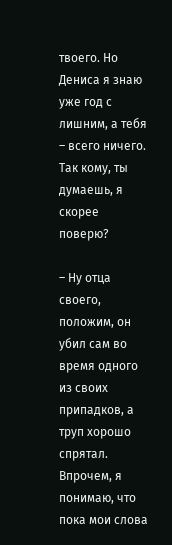твоего. Но Дениса я знаю уже год с лишним, а тебя – всего ничего. Так кому, ты думаешь, я скорее поверю?

– Ну отца своего, положим, он убил сам во время одного из своих припадков, а труп хорошо спрятал. Впрочем, я понимаю, что пока мои слова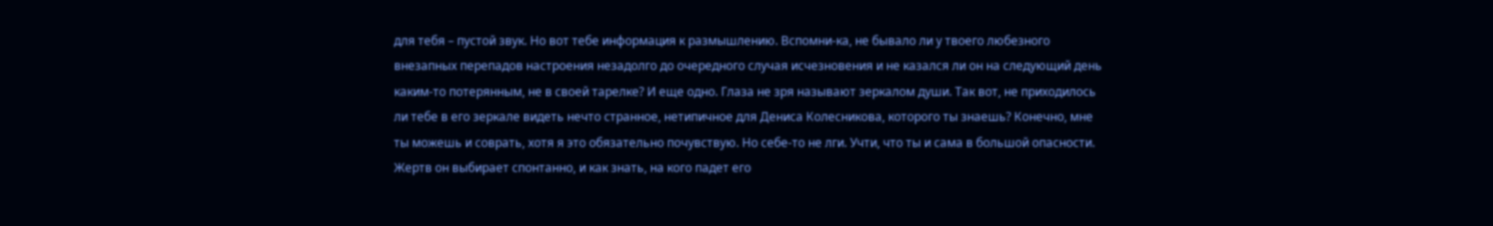для тебя – пустой звук. Но вот тебе информация к размышлению. Вспомни-ка, не бывало ли у твоего любезного внезапных перепадов настроения незадолго до очередного случая исчезновения и не казался ли он на следующий день каким-то потерянным, не в своей тарелке? И еще одно. Глаза не зря называют зеркалом души. Так вот, не приходилось ли тебе в его зеркале видеть нечто странное, нетипичное для Дениса Колесникова, которого ты знаешь? Конечно, мне ты можешь и соврать, хотя я это обязательно почувствую. Но себе-то не лги. Учти, что ты и сама в большой опасности. Жертв он выбирает спонтанно, и как знать, на кого падет его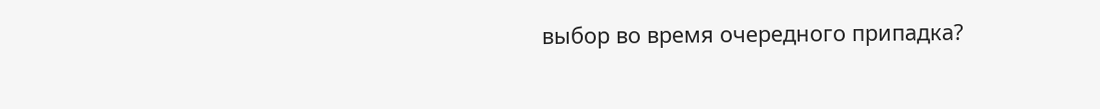выбор во время очередного припадка?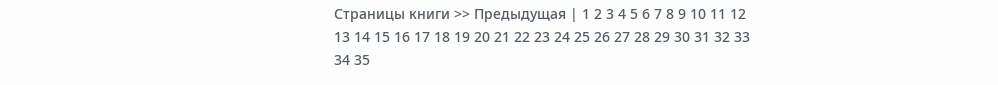Страницы книги >> Предыдущая | 1 2 3 4 5 6 7 8 9 10 11 12 13 14 15 16 17 18 19 20 21 22 23 24 25 26 27 28 29 30 31 32 33 34 35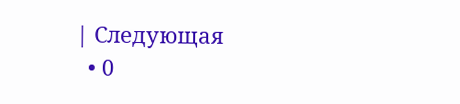| Следующая
  • 0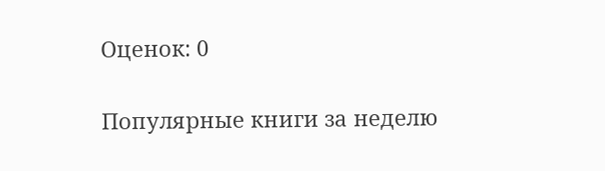Оценок: 0


Популярные книги за неделю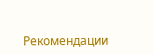Рекомендации